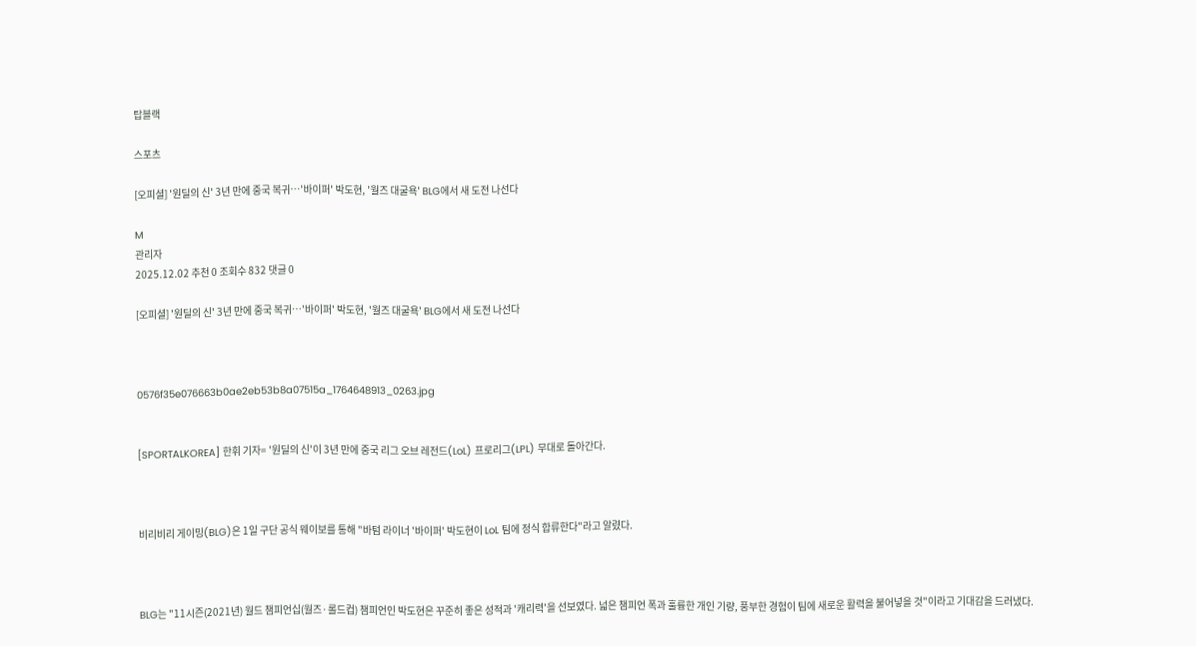탑블랙

스포츠

[오피셜] '원딜의 신' 3년 만에 중국 복귀…'바이퍼' 박도현, '월즈 대굴욕' BLG에서 새 도전 나선다

M
관리자
2025.12.02 추천 0 조회수 832 댓글 0

[오피셜] '원딜의 신' 3년 만에 중국 복귀…'바이퍼' 박도현, '월즈 대굴욕' BLG에서 새 도전 나선다



0576f35e076663b0ae2eb53b8a07515a_1764648913_0263.jpg


[SPORTALKOREA] 한휘 기자= '원딜의 신'이 3년 만에 중국 리그 오브 레전드(LoL) 프로리그(LPL) 무대로 돌아간다.



비리비리 게이밍(BLG)은 1일 구단 공식 웨이보를 통해 "바텀 라이너 '바이퍼' 박도현이 LoL 팀에 정식 합류한다"라고 알렸다.



BLG는 "11시즌(2021년) 월드 챔피언십(월즈·롤드컵) 챔피언인 박도현은 꾸준히 좋은 성적과 '캐리력'을 선보였다. 넓은 챔피언 폭과 훌륭한 개인 기량, 풍부한 경험이 팀에 새로운 활력을 불어넣을 것"이라고 기대감을 드러냈다.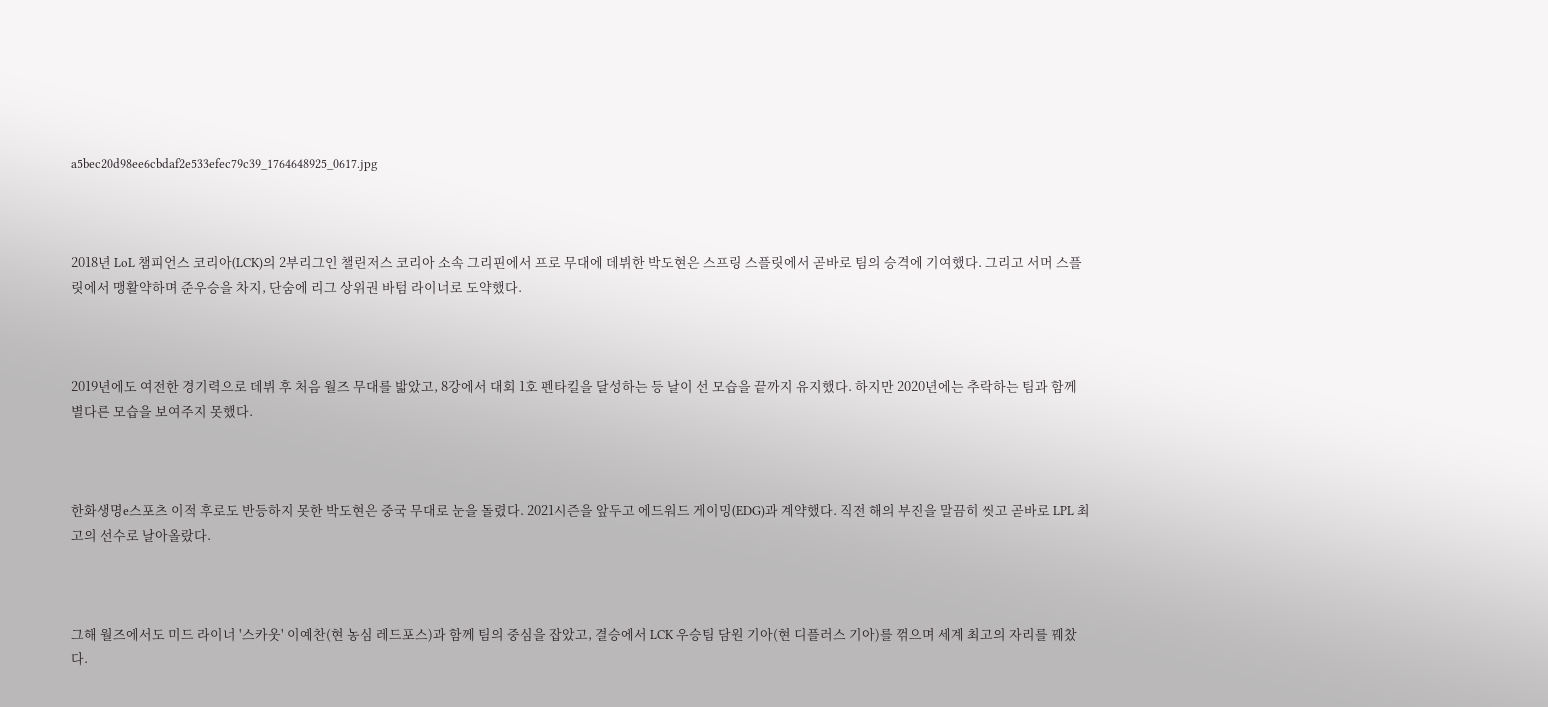a5bec20d98ee6cbdaf2e533efec79c39_1764648925_0617.jpg



2018년 LoL 챔피언스 코리아(LCK)의 2부리그인 챌린저스 코리아 소속 그리핀에서 프로 무대에 데뷔한 박도현은 스프링 스플릿에서 곧바로 팀의 승격에 기여했다. 그리고 서머 스플릿에서 맹활약하며 준우승을 차지, 단숨에 리그 상위권 바텀 라이너로 도약했다.



2019년에도 여전한 경기력으로 데뷔 후 처음 월즈 무대를 밟았고, 8강에서 대회 1호 펜타킬을 달성하는 등 날이 선 모습을 끝까지 유지했다. 하지만 2020년에는 추락하는 팀과 함께 별다른 모습을 보여주지 못했다.



한화생명e스포츠 이적 후로도 반등하지 못한 박도현은 중국 무대로 눈을 돌렸다. 2021시즌을 앞두고 에드워드 게이밍(EDG)과 계약했다. 직전 해의 부진을 말끔히 씻고 곧바로 LPL 최고의 선수로 날아올랐다.



그해 월즈에서도 미드 라이너 '스카웃' 이예찬(현 농심 레드포스)과 함께 팀의 중심을 잡았고, 결승에서 LCK 우승팀 담원 기아(현 디플러스 기아)를 꺾으며 세계 최고의 자리를 꿰찼다.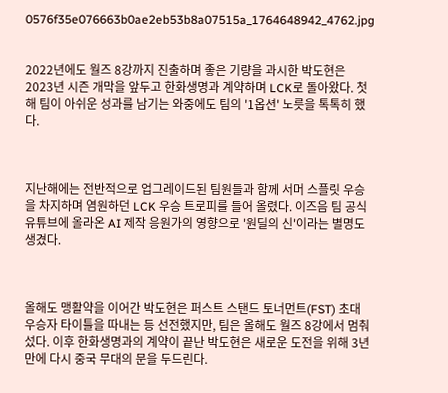0576f35e076663b0ae2eb53b8a07515a_1764648942_4762.jpg


2022년에도 월즈 8강까지 진출하며 좋은 기량을 과시한 박도현은 2023년 시즌 개막을 앞두고 한화생명과 계약하며 LCK로 돌아왔다. 첫해 팀이 아쉬운 성과를 남기는 와중에도 팀의 '1옵션' 노릇을 톡톡히 했다.



지난해에는 전반적으로 업그레이드된 팀원들과 함께 서머 스플릿 우승을 차지하며 염원하던 LCK 우승 트로피를 들어 올렸다. 이즈음 팀 공식 유튜브에 올라온 AI 제작 응원가의 영향으로 '원딜의 신'이라는 별명도 생겼다.



올해도 맹활약을 이어간 박도현은 퍼스트 스탠드 토너먼트(FST) 초대 우승자 타이틀을 따내는 등 선전했지만, 팀은 올해도 월즈 8강에서 멈춰섰다. 이후 한화생명과의 계약이 끝난 박도현은 새로운 도전을 위해 3년 만에 다시 중국 무대의 문을 두드린다.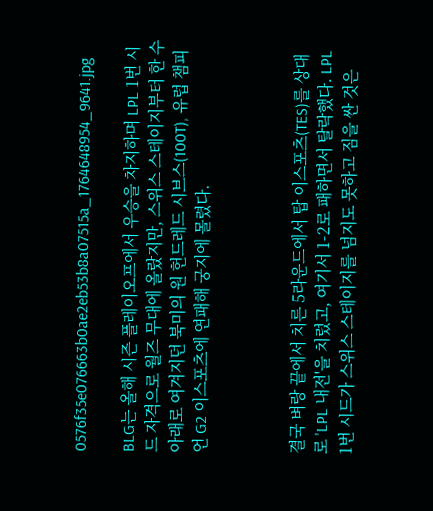0576f35e076663b0ae2eb53b8a07515a_1764648954_9641.jpg

BLG는 올해 시즌 플레이오프에서 우승을 차지하며 LPL 1번 시드 자격으로 월즈 무대에 올랐지만, 스위스 스테이지부터 한 수 아래로 여겨지던 북미의 원 헌드레드 시브스(100T), 유럽 챔피언 G2 이스포츠에 연패해 궁지에 몰렸다.



결국 벼랑 끝에서 치른 5라운드에서 탑 이스포츠(TES)를 상대로 'LPL 내전'을 치렀고, 여기서 1-2로 패하면서 탈락했다. LPL 1번 시드가 스위스 스테이지를 넘지도 못하고 짐을 싼 것은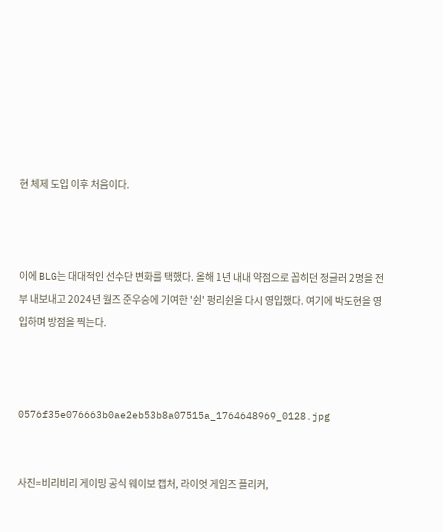현 체제 도입 이후 처음이다.



이에 BLG는 대대적인 선수단 변화를 택했다. 올해 1년 내내 약점으로 꼽히던 정글러 2명을 전부 내보내고 2024년 월즈 준우승에 기여한 '쉰' 펑리쉰을 다시 영입했다. 여기에 박도현을 영입하며 방점을 찍는다.



0576f35e076663b0ae2eb53b8a07515a_1764648969_0128.jpg


사진=비리비리 게이밍 공식 웨이보 캡처, 라이엇 게임즈 플리커,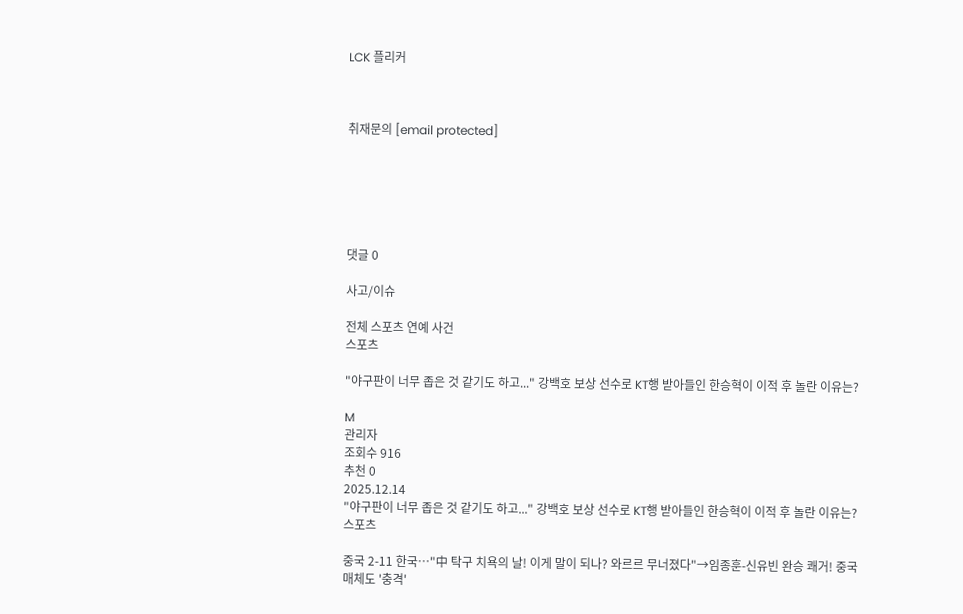LCK 플리커



취재문의 [email protected]






댓글 0

사고/이슈

전체 스포츠 연예 사건
스포츠

"야구판이 너무 좁은 것 같기도 하고..." 강백호 보상 선수로 KT행 받아들인 한승혁이 이적 후 놀란 이유는?

M
관리자
조회수 916
추천 0
2025.12.14
"야구판이 너무 좁은 것 같기도 하고..." 강백호 보상 선수로 KT행 받아들인 한승혁이 이적 후 놀란 이유는?
스포츠

중국 2-11 한국…"中 탁구 치욕의 날! 이게 말이 되나? 와르르 무너졌다"→임종훈-신유빈 완승 쾌거! 중국 매체도 '충격'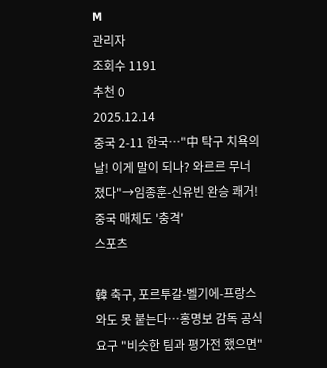M
관리자
조회수 1191
추천 0
2025.12.14
중국 2-11 한국…"中 탁구 치욕의 날! 이게 말이 되나? 와르르 무너졌다"→임종훈-신유빈 완승 쾌거! 중국 매체도 '충격'
스포츠

韓 축구, 포르투갈-벨기에-프랑스와도 못 붙는다…홍명보 감독 공식 요구 "비슷한 팀과 평가전 했으면"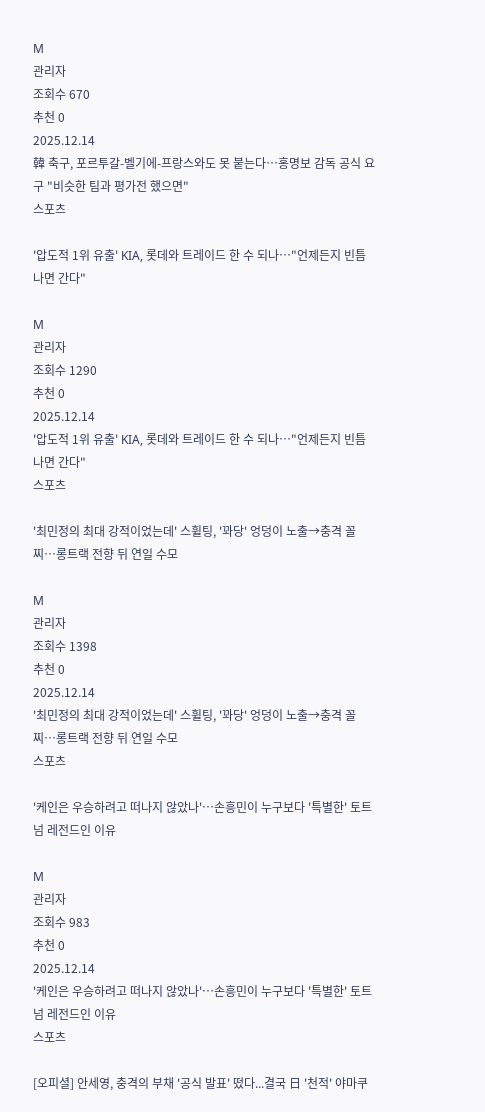M
관리자
조회수 670
추천 0
2025.12.14
韓 축구, 포르투갈-벨기에-프랑스와도 못 붙는다…홍명보 감독 공식 요구 "비슷한 팀과 평가전 했으면"
스포츠

'압도적 1위 유출' KIA, 롯데와 트레이드 한 수 되나…"언제든지 빈틈 나면 간다"

M
관리자
조회수 1290
추천 0
2025.12.14
'압도적 1위 유출' KIA, 롯데와 트레이드 한 수 되나…"언제든지 빈틈 나면 간다"
스포츠

'최민정의 최대 강적이었는데' 스휠팅, '꽈당' 엉덩이 노출→충격 꼴찌…롱트랙 전향 뒤 연일 수모

M
관리자
조회수 1398
추천 0
2025.12.14
'최민정의 최대 강적이었는데' 스휠팅, '꽈당' 엉덩이 노출→충격 꼴찌…롱트랙 전향 뒤 연일 수모
스포츠

'케인은 우승하려고 떠나지 않았나'…손흥민이 누구보다 '특별한' 토트넘 레전드인 이유

M
관리자
조회수 983
추천 0
2025.12.14
'케인은 우승하려고 떠나지 않았나'…손흥민이 누구보다 '특별한' 토트넘 레전드인 이유
스포츠

[오피셜] 안세영, 충격의 부채 '공식 발표' 떴다...결국 日 '천적' 야마쿠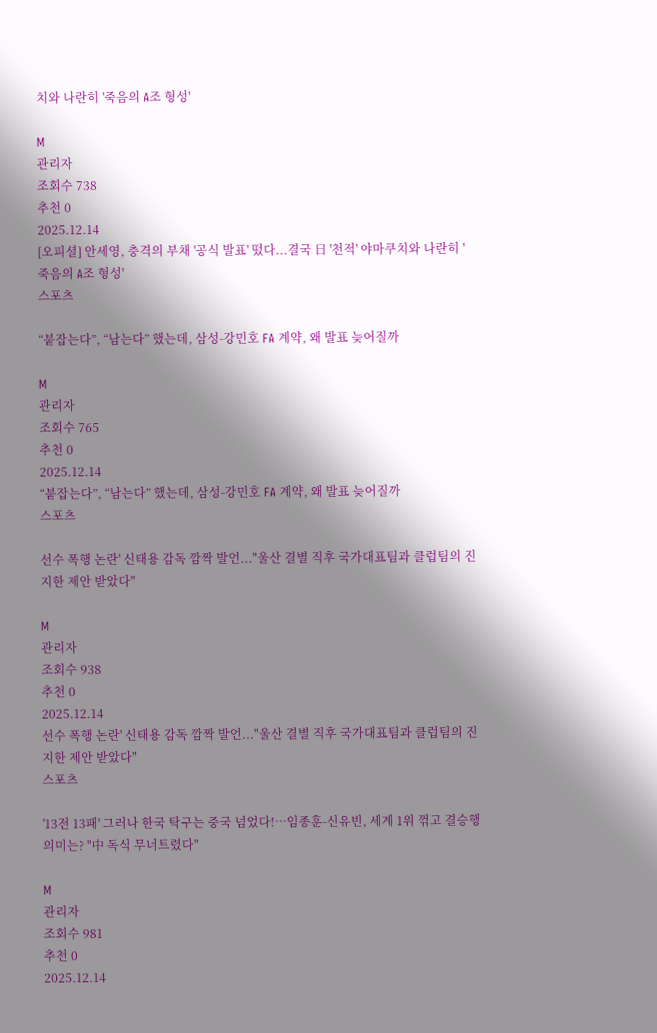치와 나란히 '죽음의 A조 형성'

M
관리자
조회수 738
추천 0
2025.12.14
[오피셜] 안세영, 충격의 부채 '공식 발표' 떴다...결국 日 '천적' 야마쿠치와 나란히 '죽음의 A조 형성'
스포츠

“붙잡는다”, “남는다” 했는데, 삼성-강민호 FA 계약, 왜 발표 늦어질까

M
관리자
조회수 765
추천 0
2025.12.14
“붙잡는다”, “남는다” 했는데, 삼성-강민호 FA 계약, 왜 발표 늦어질까
스포츠

선수 폭행 논란' 신태용 감독 깜짝 발언..."울산 결별 직후 국가대표팀과 클럽팀의 진지한 제안 받았다"

M
관리자
조회수 938
추천 0
2025.12.14
선수 폭행 논란' 신태용 감독 깜짝 발언..."울산 결별 직후 국가대표팀과 클럽팀의 진지한 제안 받았다"
스포츠

'13전 13패' 그러나 한국 탁구는 중국 넘었다!…임종훈-신유빈, 세계 1위 꺾고 결승행 의미는? "中 독식 무너트렸다"

M
관리자
조회수 981
추천 0
2025.12.14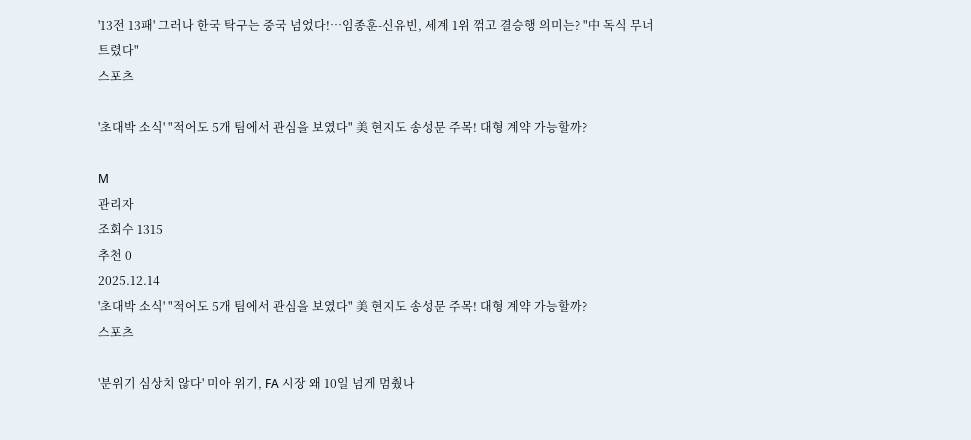'13전 13패' 그러나 한국 탁구는 중국 넘었다!…임종훈-신유빈, 세계 1위 꺾고 결승행 의미는? "中 독식 무너트렸다"
스포츠

'초대박 소식' "적어도 5개 팀에서 관심을 보였다" 美 현지도 송성문 주목! 대형 계약 가능할까?

M
관리자
조회수 1315
추천 0
2025.12.14
'초대박 소식' "적어도 5개 팀에서 관심을 보였다" 美 현지도 송성문 주목! 대형 계약 가능할까?
스포츠

'분위기 심상치 않다' 미아 위기, FA 시장 왜 10일 넘게 멈췄나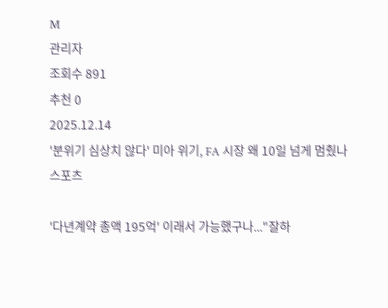M
관리자
조회수 891
추천 0
2025.12.14
'분위기 심상치 않다' 미아 위기, FA 시장 왜 10일 넘게 멈췄나
스포츠

'다년계약 총액 195억' 이래서 가능했구나..."잘하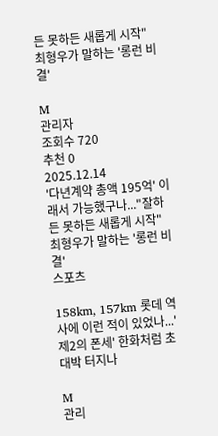든 못하든 새롭게 시작" 최형우가 말하는 '롱런 비결'

M
관리자
조회수 720
추천 0
2025.12.14
'다년계약 총액 195억' 이래서 가능했구나..."잘하든 못하든 새롭게 시작" 최형우가 말하는 '롱런 비결'
스포츠

158km, 157km 롯데 역사에 이런 적이 있었나...'제2의 폰세' 한화처럼 초대박 터지나

M
관리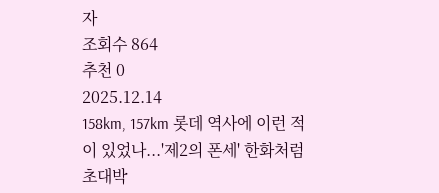자
조회수 864
추천 0
2025.12.14
158km, 157km 롯데 역사에 이런 적이 있었나...'제2의 폰세' 한화처럼 초대박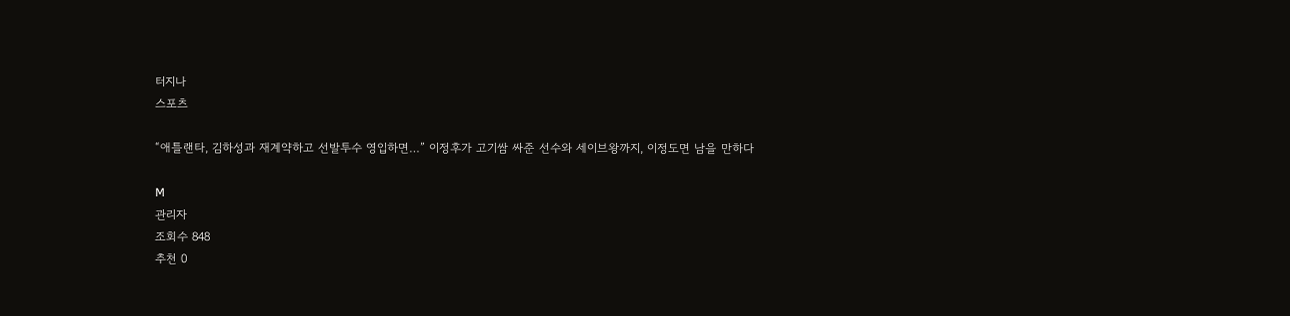터지나
스포츠

“애틀랜타, 김하성과 재계약하고 선발투수 영입하면…” 이정후가 고기쌈 싸준 선수와 세이브왕까지, 이정도면 남을 만하다

M
관리자
조회수 848
추천 0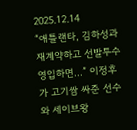2025.12.14
“애틀랜타, 김하성과 재계약하고 선발투수 영입하면…” 이정후가 고기쌈 싸준 선수와 세이브왕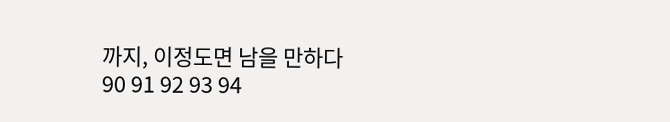까지, 이정도면 남을 만하다
90 91 92 93 94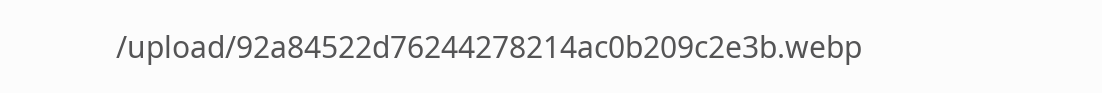/upload/92a84522d76244278214ac0b209c2e3b.webp